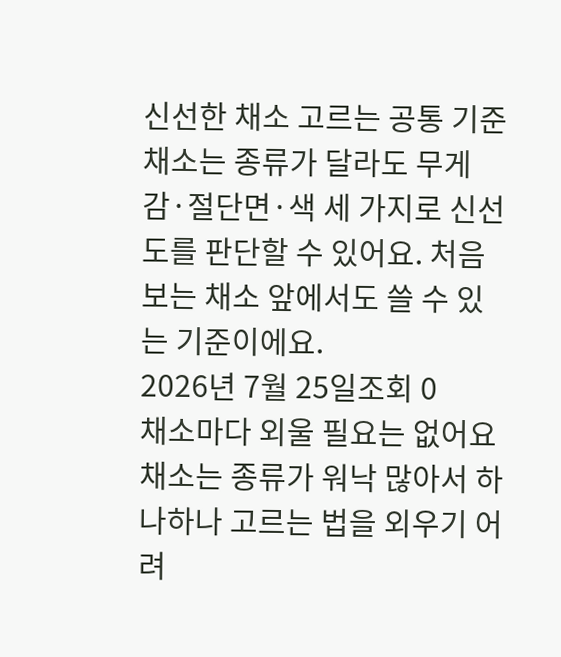신선한 채소 고르는 공통 기준
채소는 종류가 달라도 무게감·절단면·색 세 가지로 신선도를 판단할 수 있어요. 처음 보는 채소 앞에서도 쓸 수 있는 기준이에요.
2026년 7월 25일조회 0
채소마다 외울 필요는 없어요
채소는 종류가 워낙 많아서 하나하나 고르는 법을 외우기 어려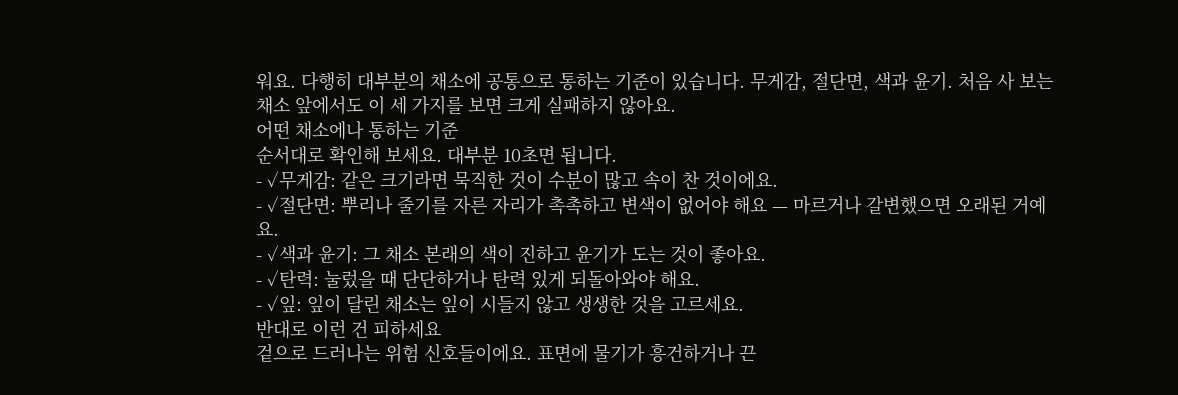워요. 다행히 대부분의 채소에 공통으로 통하는 기준이 있습니다. 무게감, 절단면, 색과 윤기. 처음 사 보는 채소 앞에서도 이 세 가지를 보면 크게 실패하지 않아요.
어떤 채소에나 통하는 기준
순서대로 확인해 보세요. 대부분 10초면 됩니다.
- ✓무게감: 같은 크기라면 묵직한 것이 수분이 많고 속이 찬 것이에요.
- ✓절단면: 뿌리나 줄기를 자른 자리가 촉촉하고 변색이 없어야 해요 — 마르거나 갈변했으면 오래된 거예요.
- ✓색과 윤기: 그 채소 본래의 색이 진하고 윤기가 도는 것이 좋아요.
- ✓탄력: 눌렀을 때 단단하거나 탄력 있게 되돌아와야 해요.
- ✓잎: 잎이 달린 채소는 잎이 시들지 않고 생생한 것을 고르세요.
반대로 이런 건 피하세요
겉으로 드러나는 위험 신호들이에요. 표면에 물기가 흥건하거나 끈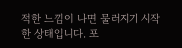적한 느낌이 나면 물러지기 시작한 상태입니다. 포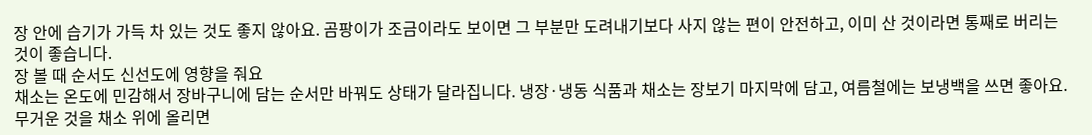장 안에 습기가 가득 차 있는 것도 좋지 않아요. 곰팡이가 조금이라도 보이면 그 부분만 도려내기보다 사지 않는 편이 안전하고, 이미 산 것이라면 통째로 버리는 것이 좋습니다.
장 볼 때 순서도 신선도에 영향을 줘요
채소는 온도에 민감해서 장바구니에 담는 순서만 바꿔도 상태가 달라집니다. 냉장·냉동 식품과 채소는 장보기 마지막에 담고, 여름철에는 보냉백을 쓰면 좋아요. 무거운 것을 채소 위에 올리면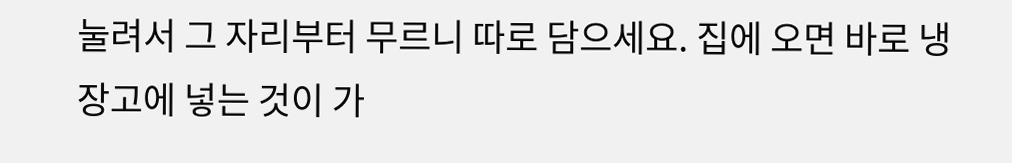눌려서 그 자리부터 무르니 따로 담으세요. 집에 오면 바로 냉장고에 넣는 것이 가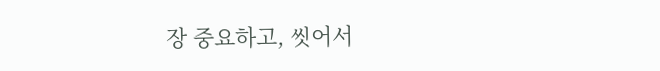장 중요하고, 씻어서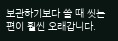보관하기보다 쓸 때 씻는 편이 훨씬 오래갑니다.